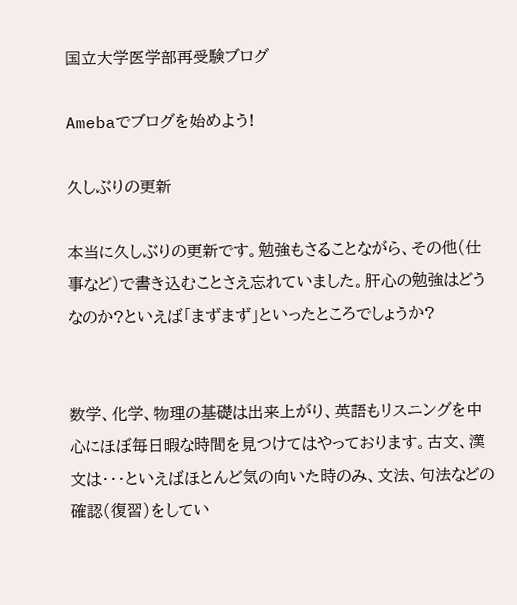国立大学医学部再受験ブログ

Amebaでブログを始めよう!

久しぶりの更新

本当に久しぶりの更新です。勉強もさることながら、その他(仕事など)で書き込むことさえ忘れていました。肝心の勉強はどうなのか?といえば「まずまず」といったところでしょうか?


数学、化学、物理の基礎は出来上がり、英語もリスニングを中心にほぼ毎日暇な時間を見つけてはやっております。古文、漢文は・・・といえばほとんど気の向いた時のみ、文法、句法などの確認(復習)をしてい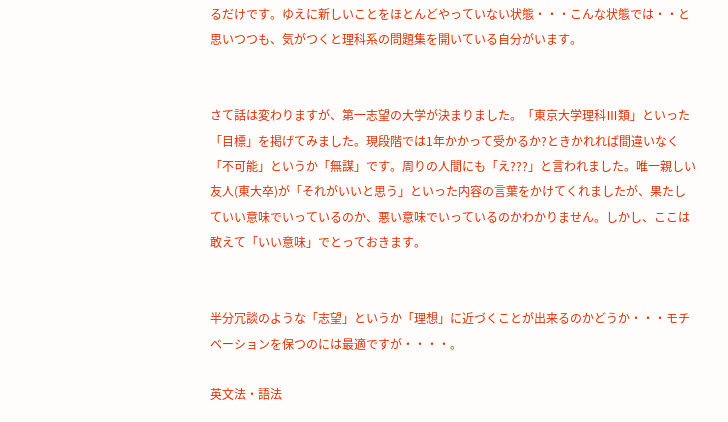るだけです。ゆえに新しいことをほとんどやっていない状態・・・こんな状態では・・と思いつつも、気がつくと理科系の問題集を開いている自分がいます。


さて話は変わりますが、第一志望の大学が決まりました。「東京大学理科Ⅲ類」といった「目標」を掲げてみました。現段階では1年かかって受かるか?ときかれれば間違いなく「不可能」というか「無謀」です。周りの人間にも「え???」と言われました。唯一親しい友人(東大卒)が「それがいいと思う」といった内容の言葉をかけてくれましたが、果たしていい意味でいっているのか、悪い意味でいっているのかわかりません。しかし、ここは敢えて「いい意味」でとっておきます。


半分冗談のような「志望」というか「理想」に近づくことが出来るのかどうか・・・モチベーションを保つのには最適ですが・・・・。

英文法・語法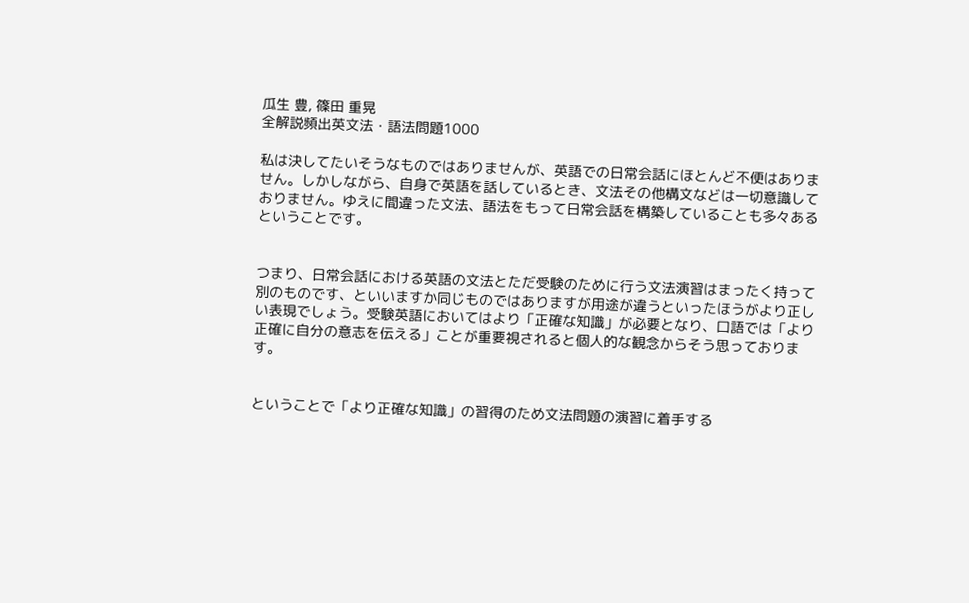瓜生 豊, 篠田 重晃
全解説頻出英文法・語法問題1000

私は決してたいそうなものではありませんが、英語での日常会話にほとんど不便はありません。しかしながら、自身で英語を話しているとき、文法その他構文などは一切意識しておりません。ゆえに間違った文法、語法をもって日常会話を構築していることも多々あるということです。


つまり、日常会話における英語の文法とただ受験のために行う文法演習はまったく持って別のものです、といいますか同じものではありますが用途が違うといったほうがより正しい表現でしょう。受験英語においてはより「正確な知識」が必要となり、口語では「より正確に自分の意志を伝える」ことが重要視されると個人的な観念からそう思っております。


ということで「より正確な知識」の習得のため文法問題の演習に着手する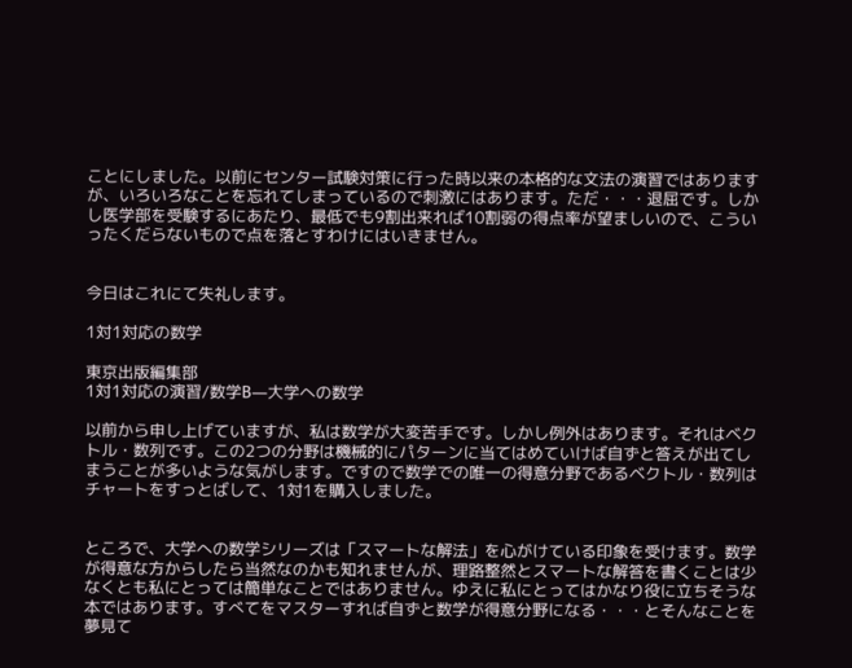ことにしました。以前にセンター試験対策に行った時以来の本格的な文法の演習ではありますが、いろいろなことを忘れてしまっているので刺激にはあります。ただ・・・退屈です。しかし医学部を受験するにあたり、最低でも9割出来れば10割弱の得点率が望ましいので、こういったくだらないもので点を落とすわけにはいきません。


今日はこれにて失礼します。

1対1対応の数学

東京出版編集部
1対1対応の演習/数学B―大学への数学

以前から申し上げていますが、私は数学が大変苦手です。しかし例外はあります。それはベクトル・数列です。この2つの分野は機械的にパターンに当てはめていけば自ずと答えが出てしまうことが多いような気がします。ですので数学での唯一の得意分野であるベクトル・数列はチャートをすっとばして、1対1を購入しました。


ところで、大学への数学シリーズは「スマートな解法」を心がけている印象を受けます。数学が得意な方からしたら当然なのかも知れませんが、理路整然とスマートな解答を書くことは少なくとも私にとっては簡単なことではありません。ゆえに私にとってはかなり役に立ちそうな本ではあります。すべてをマスターすれば自ずと数学が得意分野になる・・・とそんなことを夢見て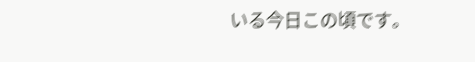いる今日この頃です。